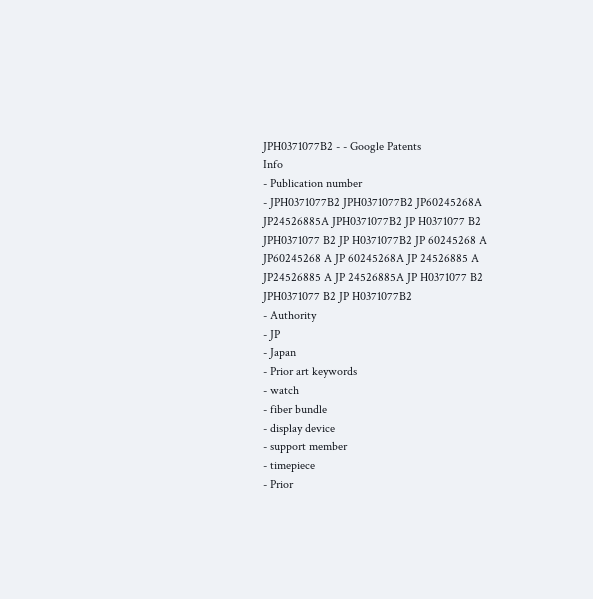JPH0371077B2 - - Google Patents
Info
- Publication number
- JPH0371077B2 JPH0371077B2 JP60245268A JP24526885A JPH0371077B2 JP H0371077 B2 JPH0371077 B2 JP H0371077B2 JP 60245268 A JP60245268 A JP 60245268A JP 24526885 A JP24526885 A JP 24526885A JP H0371077 B2 JPH0371077 B2 JP H0371077B2
- Authority
- JP
- Japan
- Prior art keywords
- watch
- fiber bundle
- display device
- support member
- timepiece
- Prior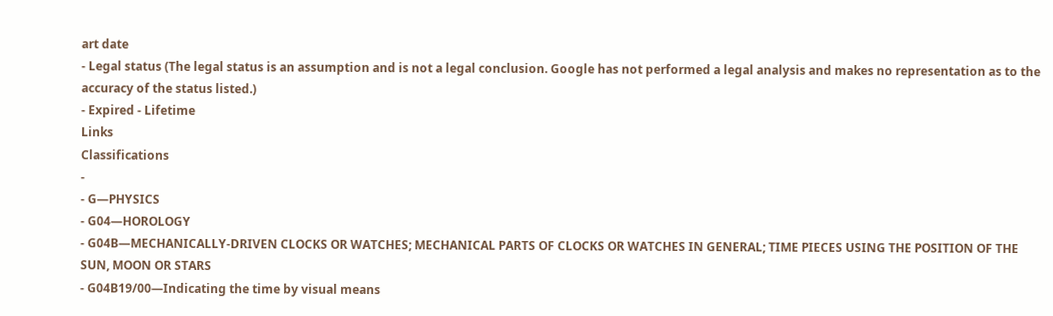art date
- Legal status (The legal status is an assumption and is not a legal conclusion. Google has not performed a legal analysis and makes no representation as to the accuracy of the status listed.)
- Expired - Lifetime
Links
Classifications
-
- G—PHYSICS
- G04—HOROLOGY
- G04B—MECHANICALLY-DRIVEN CLOCKS OR WATCHES; MECHANICAL PARTS OF CLOCKS OR WATCHES IN GENERAL; TIME PIECES USING THE POSITION OF THE SUN, MOON OR STARS
- G04B19/00—Indicating the time by visual means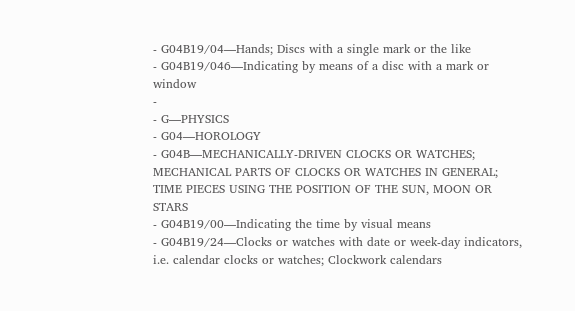- G04B19/04—Hands; Discs with a single mark or the like
- G04B19/046—Indicating by means of a disc with a mark or window
-
- G—PHYSICS
- G04—HOROLOGY
- G04B—MECHANICALLY-DRIVEN CLOCKS OR WATCHES; MECHANICAL PARTS OF CLOCKS OR WATCHES IN GENERAL; TIME PIECES USING THE POSITION OF THE SUN, MOON OR STARS
- G04B19/00—Indicating the time by visual means
- G04B19/24—Clocks or watches with date or week-day indicators, i.e. calendar clocks or watches; Clockwork calendars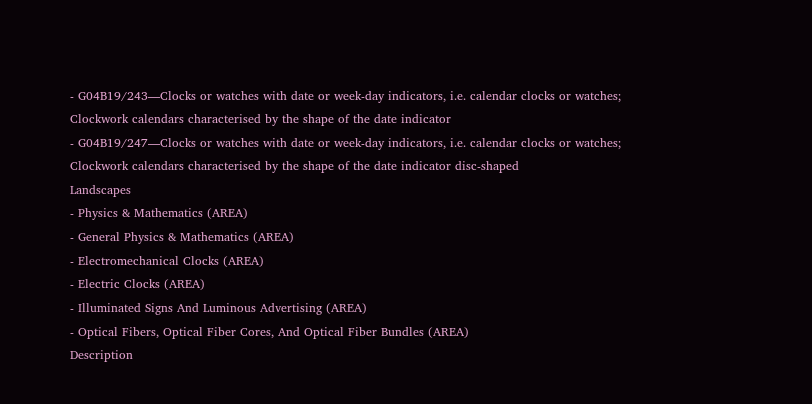- G04B19/243—Clocks or watches with date or week-day indicators, i.e. calendar clocks or watches; Clockwork calendars characterised by the shape of the date indicator
- G04B19/247—Clocks or watches with date or week-day indicators, i.e. calendar clocks or watches; Clockwork calendars characterised by the shape of the date indicator disc-shaped
Landscapes
- Physics & Mathematics (AREA)
- General Physics & Mathematics (AREA)
- Electromechanical Clocks (AREA)
- Electric Clocks (AREA)
- Illuminated Signs And Luminous Advertising (AREA)
- Optical Fibers, Optical Fiber Cores, And Optical Fiber Bundles (AREA)
Description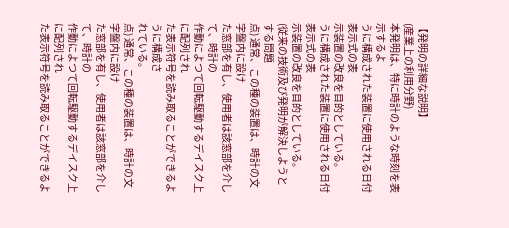【発明の詳細な説明】
(産業上の利用分野)
本発明は、特に時計のような時刻を表示するよ
うに構成された装置に使用される日付表示式の表
示装置の改良を目的としている。
うに構成された装置に使用される日付表示式の表
示装置の改良を目的としている。
(従来の技術及び発明が解決しようとする問題
点) 通常、この種の装置は、時計の文字盤内に設け
た窓部を有し、使用者は該窓部を介して、時計の
作動によつて回転駆動するデイスク上に配列され
た表示符号を読み取ることができるように構成さ
れている。
点) 通常、この種の装置は、時計の文字盤内に設け
た窓部を有し、使用者は該窓部を介して、時計の
作動によつて回転駆動するデイスク上に配列され
た表示符号を読み取ることができるよ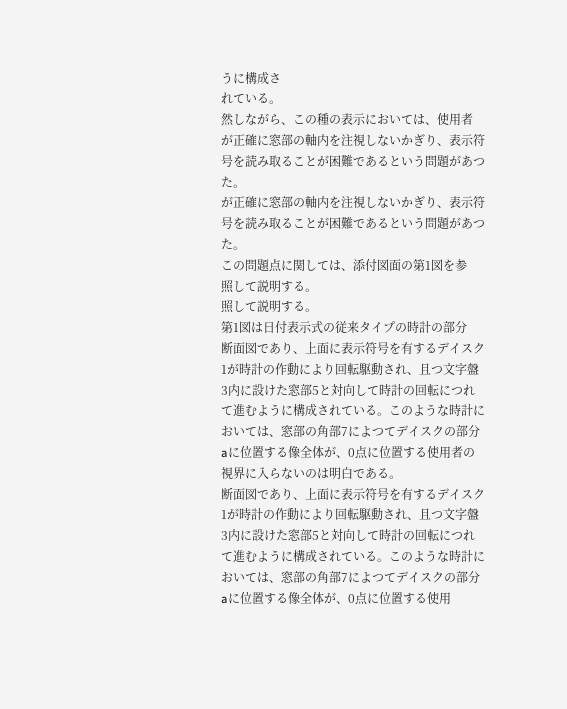うに構成さ
れている。
然しながら、この種の表示においては、使用者
が正確に窓部の軸内を注視しないかぎり、表示符
号を読み取ることが困難であるという問題があつ
た。
が正確に窓部の軸内を注視しないかぎり、表示符
号を読み取ることが困難であるという問題があつ
た。
この問題点に関しては、添付図面の第1図を参
照して説明する。
照して説明する。
第1図は日付表示式の従来タイプの時計の部分
断面図であり、上面に表示符号を有するデイスク
1が時計の作動により回転駆動され、且つ文字盤
3内に設けた窓部5と対向して時計の回転につれ
て進むように構成されている。このような時計に
おいては、窓部の角部7によつてデイスクの部分
aに位置する像全体が、0点に位置する使用者の
視界に入らないのは明白である。
断面図であり、上面に表示符号を有するデイスク
1が時計の作動により回転駆動され、且つ文字盤
3内に設けた窓部5と対向して時計の回転につれ
て進むように構成されている。このような時計に
おいては、窓部の角部7によつてデイスクの部分
aに位置する像全体が、0点に位置する使用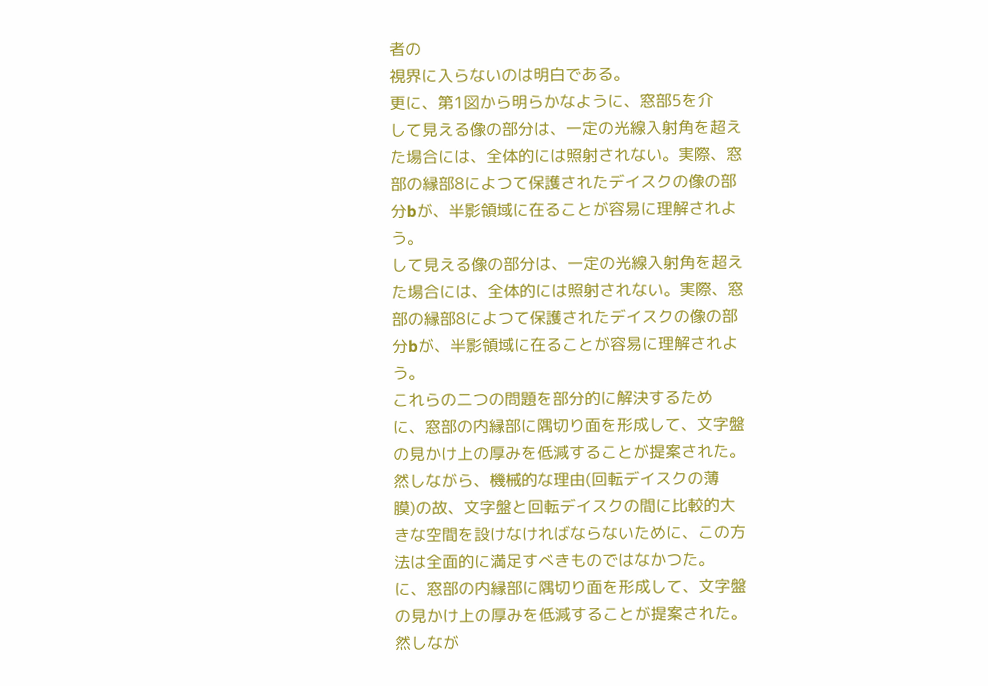者の
視界に入らないのは明白である。
更に、第1図から明らかなように、窓部5を介
して見える像の部分は、一定の光線入射角を超え
た場合には、全体的には照射されない。実際、窓
部の縁部8によつて保護されたデイスクの像の部
分bが、半影領域に在ることが容易に理解されよ
う。
して見える像の部分は、一定の光線入射角を超え
た場合には、全体的には照射されない。実際、窓
部の縁部8によつて保護されたデイスクの像の部
分bが、半影領域に在ることが容易に理解されよ
う。
これらの二つの問題を部分的に解決するため
に、窓部の内縁部に隅切り面を形成して、文字盤
の見かけ上の厚みを低減することが提案された。
然しながら、機械的な理由(回転デイスクの薄
膜)の故、文字盤と回転デイスクの間に比較的大
きな空間を設けなければならないために、この方
法は全面的に満足すべきものではなかつた。
に、窓部の内縁部に隅切り面を形成して、文字盤
の見かけ上の厚みを低減することが提案された。
然しなが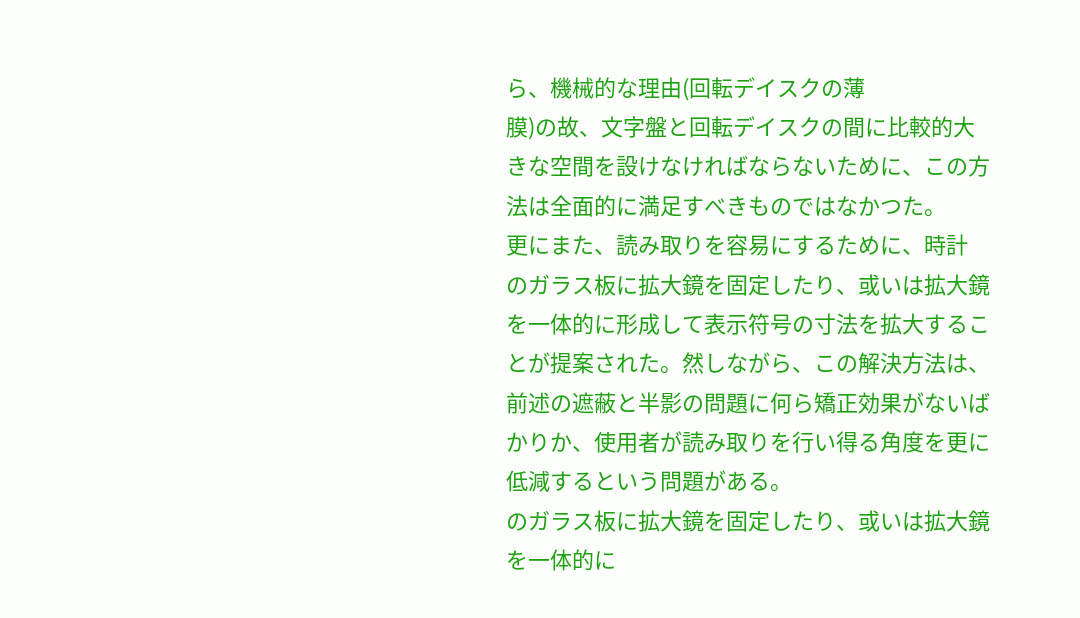ら、機械的な理由(回転デイスクの薄
膜)の故、文字盤と回転デイスクの間に比較的大
きな空間を設けなければならないために、この方
法は全面的に満足すべきものではなかつた。
更にまた、読み取りを容易にするために、時計
のガラス板に拡大鏡を固定したり、或いは拡大鏡
を一体的に形成して表示符号の寸法を拡大するこ
とが提案された。然しながら、この解決方法は、
前述の遮蔽と半影の問題に何ら矯正効果がないば
かりか、使用者が読み取りを行い得る角度を更に
低減するという問題がある。
のガラス板に拡大鏡を固定したり、或いは拡大鏡
を一体的に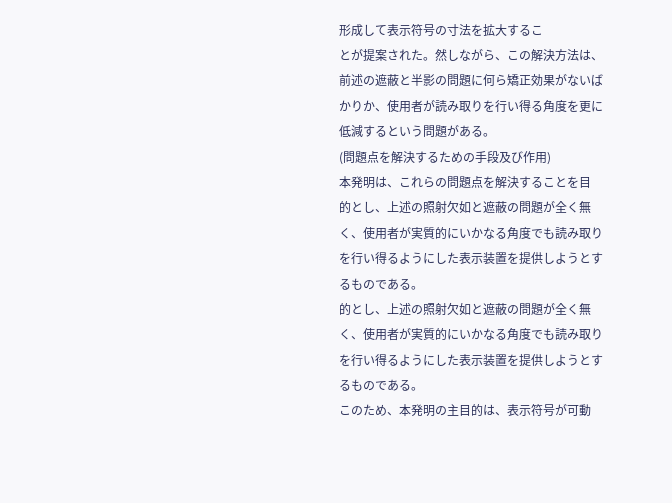形成して表示符号の寸法を拡大するこ
とが提案された。然しながら、この解決方法は、
前述の遮蔽と半影の問題に何ら矯正効果がないば
かりか、使用者が読み取りを行い得る角度を更に
低減するという問題がある。
(問題点を解決するための手段及び作用)
本発明は、これらの問題点を解決することを目
的とし、上述の照射欠如と遮蔽の問題が全く無
く、使用者が実質的にいかなる角度でも読み取り
を行い得るようにした表示装置を提供しようとす
るものである。
的とし、上述の照射欠如と遮蔽の問題が全く無
く、使用者が実質的にいかなる角度でも読み取り
を行い得るようにした表示装置を提供しようとす
るものである。
このため、本発明の主目的は、表示符号が可動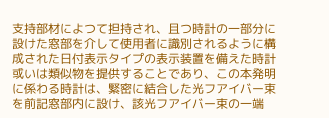支持部材によつて担持され、且つ時計の一部分に
設けた窓部を介して使用者に識別されるように構
成された日付表示タイプの表示装置を備えた時計
或いは類似物を提供することであり、この本発明
に係わる時計は、緊密に結合した光フアイバー束
を前記窓部内に設け、該光フアイバー束の一端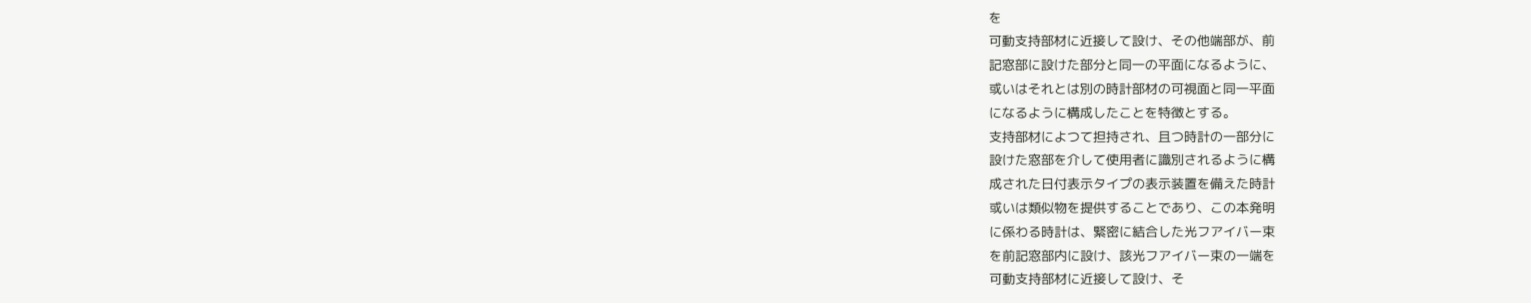を
可動支持部材に近接して設け、その他端部が、前
記窓部に設けた部分と同一の平面になるように、
或いはそれとは別の時計部材の可視面と同一平面
になるように構成したことを特徴とする。
支持部材によつて担持され、且つ時計の一部分に
設けた窓部を介して使用者に識別されるように構
成された日付表示タイプの表示装置を備えた時計
或いは類似物を提供することであり、この本発明
に係わる時計は、緊密に結合した光フアイバー束
を前記窓部内に設け、該光フアイバー束の一端を
可動支持部材に近接して設け、そ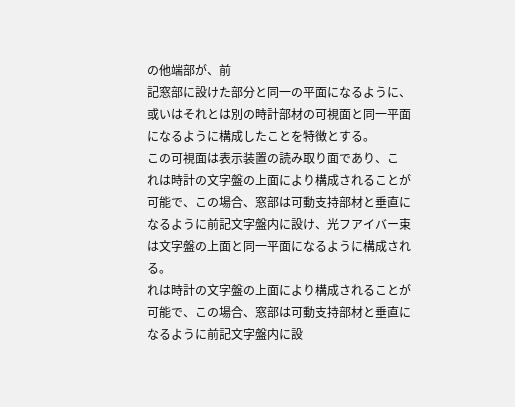の他端部が、前
記窓部に設けた部分と同一の平面になるように、
或いはそれとは別の時計部材の可視面と同一平面
になるように構成したことを特徴とする。
この可視面は表示装置の読み取り面であり、こ
れは時計の文字盤の上面により構成されることが
可能で、この場合、窓部は可動支持部材と垂直に
なるように前記文字盤内に設け、光フアイバー束
は文字盤の上面と同一平面になるように構成され
る。
れは時計の文字盤の上面により構成されることが
可能で、この場合、窓部は可動支持部材と垂直に
なるように前記文字盤内に設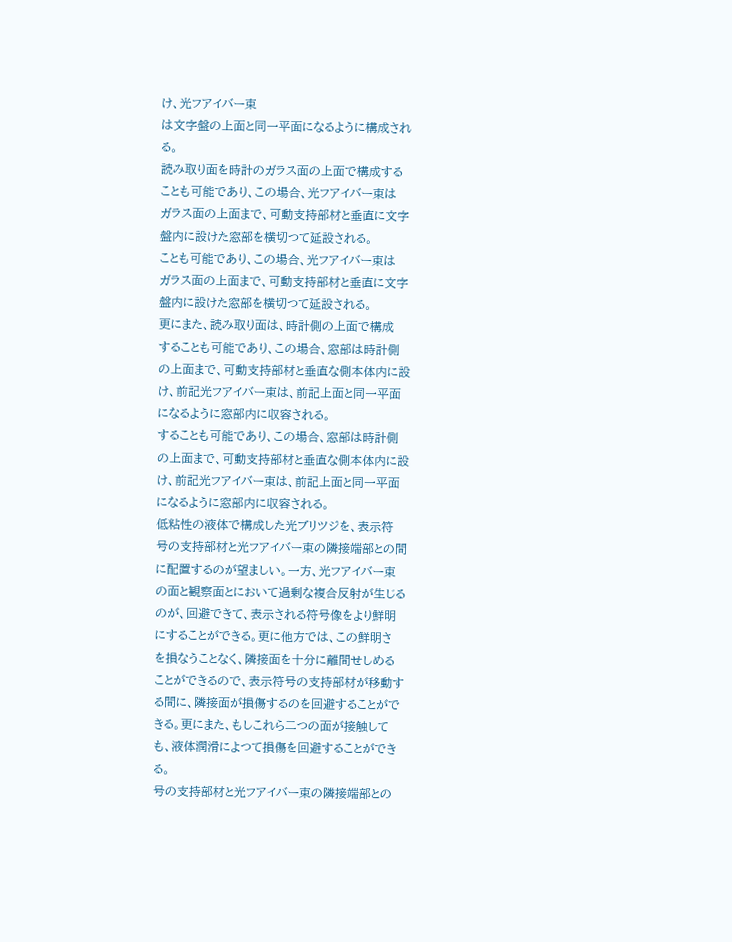け、光フアイバー束
は文字盤の上面と同一平面になるように構成され
る。
読み取り面を時計のガラス面の上面で構成する
ことも可能であり、この場合、光フアイバー束は
ガラス面の上面まで、可動支持部材と垂直に文字
盤内に設けた窓部を横切つて延設される。
ことも可能であり、この場合、光フアイバー束は
ガラス面の上面まで、可動支持部材と垂直に文字
盤内に設けた窓部を横切つて延設される。
更にまた、読み取り面は、時計側の上面で構成
することも可能であり、この場合、窓部は時計側
の上面まで、可動支持部材と垂直な側本体内に設
け、前記光フアイバー束は、前記上面と同一平面
になるように窓部内に収容される。
することも可能であり、この場合、窓部は時計側
の上面まで、可動支持部材と垂直な側本体内に設
け、前記光フアイバー束は、前記上面と同一平面
になるように窓部内に収容される。
低粘性の液体で構成した光ブリツジを、表示符
号の支持部材と光フアイバー束の隣接端部との間
に配置するのが望ましい。一方、光フアイバー束
の面と観察面とにおいて過剰な複合反射が生じる
のが、回避できて、表示される符号像をより鮮明
にすることができる。更に他方では、この鮮明さ
を損なうことなく、隣接面を十分に離間せしめる
ことができるので、表示符号の支持部材が移動す
る間に、隣接面が損傷するのを回避することがで
きる。更にまた、もしこれら二つの面が接触して
も、液体潤滑によつて損傷を回避することができ
る。
号の支持部材と光フアイバー束の隣接端部との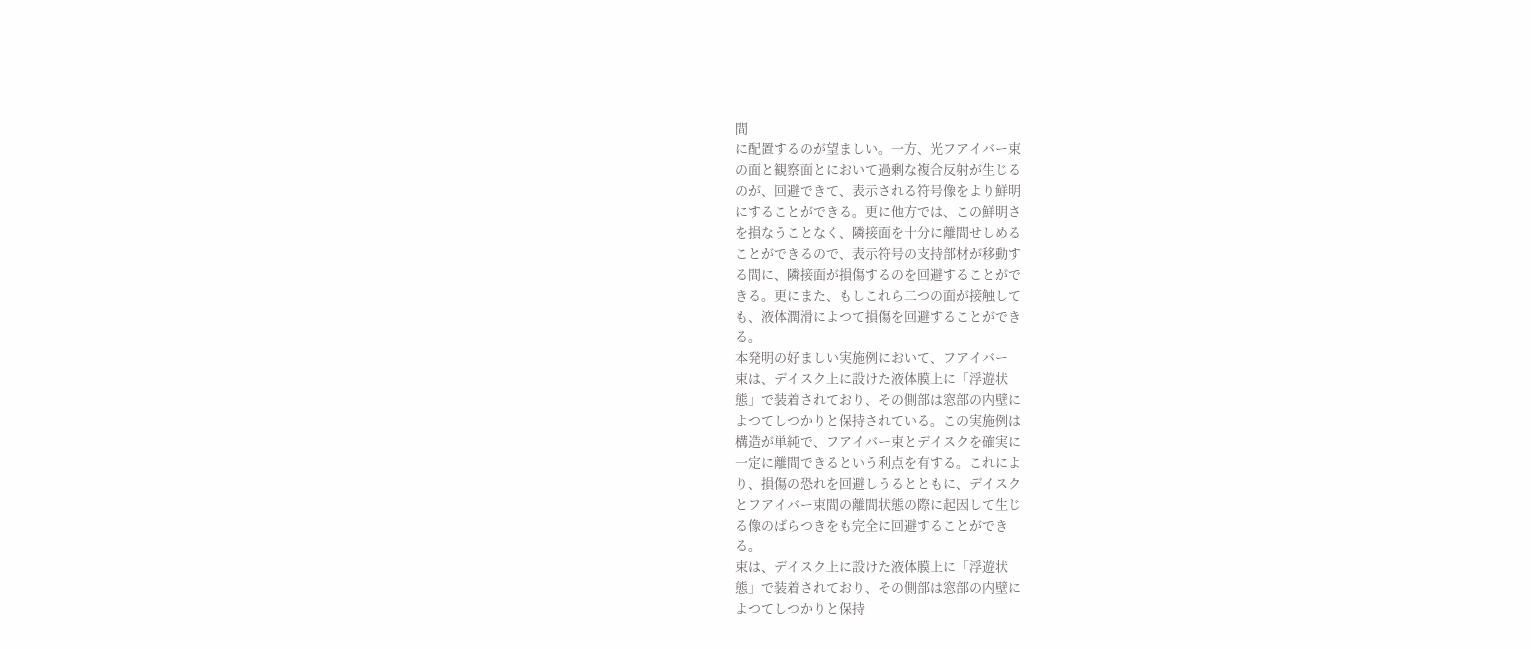間
に配置するのが望ましい。一方、光フアイバー束
の面と観察面とにおいて過剰な複合反射が生じる
のが、回避できて、表示される符号像をより鮮明
にすることができる。更に他方では、この鮮明さ
を損なうことなく、隣接面を十分に離間せしめる
ことができるので、表示符号の支持部材が移動す
る間に、隣接面が損傷するのを回避することがで
きる。更にまた、もしこれら二つの面が接触して
も、液体潤滑によつて損傷を回避することができ
る。
本発明の好ましい実施例において、フアイバー
束は、デイスク上に設けた液体膜上に「浮遊状
態」で装着されており、その側部は窓部の内壁に
よつてしつかりと保持されている。この実施例は
構造が単純で、フアイバー束とデイスクを確実に
一定に離間できるという利点を有する。これによ
り、損傷の恐れを回避しうるとともに、デイスク
とフアイバー束間の離間状態の際に起因して生じ
る像のばらつきをも完全に回避することができ
る。
束は、デイスク上に設けた液体膜上に「浮遊状
態」で装着されており、その側部は窓部の内壁に
よつてしつかりと保持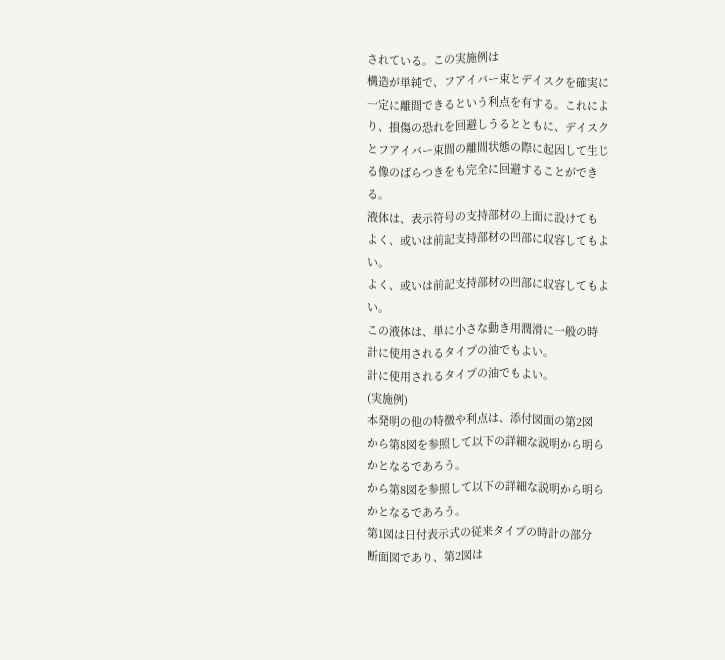されている。この実施例は
構造が単純で、フアイバー束とデイスクを確実に
一定に離間できるという利点を有する。これによ
り、損傷の恐れを回避しうるとともに、デイスク
とフアイバー束間の離間状態の際に起因して生じ
る像のばらつきをも完全に回避することができ
る。
液体は、表示符号の支持部材の上面に設けても
よく、或いは前記支持部材の凹部に収容してもよ
い。
よく、或いは前記支持部材の凹部に収容してもよ
い。
この液体は、単に小さな動き用潤滑に一般の時
計に使用されるタイプの油でもよい。
計に使用されるタイプの油でもよい。
(実施例)
本発明の他の特徴や利点は、添付図面の第2図
から第8図を参照して以下の詳細な説明から明ら
かとなるであろう。
から第8図を参照して以下の詳細な説明から明ら
かとなるであろう。
第1図は日付表示式の従来タイプの時計の部分
断面図であり、第2図は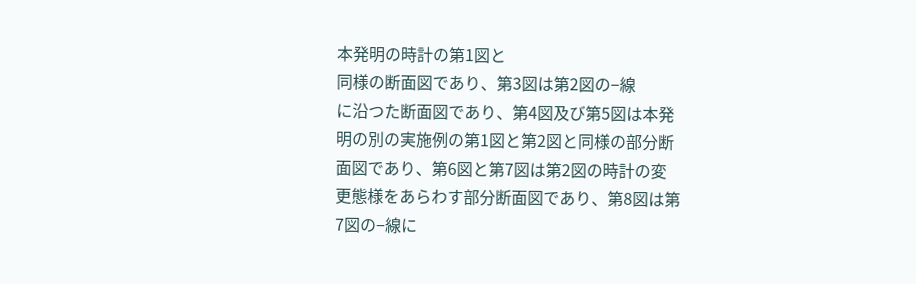本発明の時計の第1図と
同様の断面図であり、第3図は第2図の−線
に沿つた断面図であり、第4図及び第5図は本発
明の別の実施例の第1図と第2図と同様の部分断
面図であり、第6図と第7図は第2図の時計の変
更態様をあらわす部分断面図であり、第8図は第
7図の−線に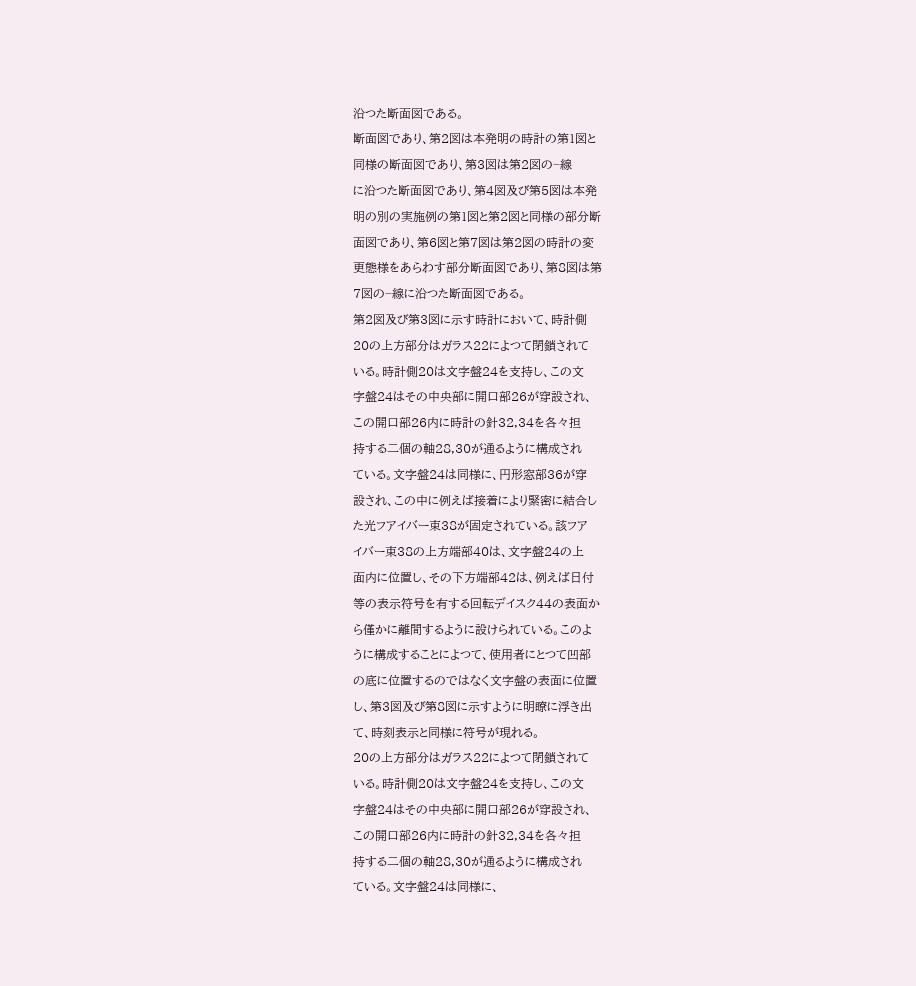沿つた断面図である。
断面図であり、第2図は本発明の時計の第1図と
同様の断面図であり、第3図は第2図の−線
に沿つた断面図であり、第4図及び第5図は本発
明の別の実施例の第1図と第2図と同様の部分断
面図であり、第6図と第7図は第2図の時計の変
更態様をあらわす部分断面図であり、第8図は第
7図の−線に沿つた断面図である。
第2図及び第3図に示す時計において、時計側
20の上方部分はガラス22によつて閉鎖されて
いる。時計側20は文字盤24を支持し、この文
字盤24はその中央部に開口部26が穿設され、
この開口部26内に時計の針32,34を各々担
持する二個の軸28,30が通るように構成され
ている。文字盤24は同様に、円形窓部36が穿
設され、この中に例えば接着により緊密に結合し
た光フアイバー束38が固定されている。該フア
イバー束38の上方端部40は、文字盤24の上
面内に位置し、その下方端部42は、例えば日付
等の表示符号を有する回転デイスク44の表面か
ら僅かに離間するように設けられている。このよ
うに構成することによつて、使用者にとつて凹部
の底に位置するのではなく文字盤の表面に位置
し、第3図及び第8図に示すように明瞭に浮き出
て、時刻表示と同様に符号が現れる。
20の上方部分はガラス22によつて閉鎖されて
いる。時計側20は文字盤24を支持し、この文
字盤24はその中央部に開口部26が穿設され、
この開口部26内に時計の針32,34を各々担
持する二個の軸28,30が通るように構成され
ている。文字盤24は同様に、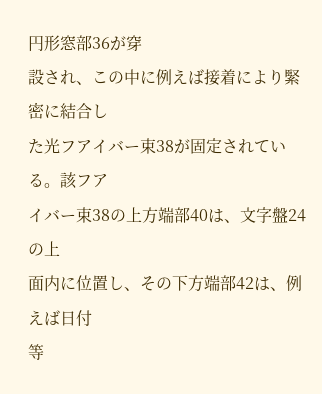円形窓部36が穿
設され、この中に例えば接着により緊密に結合し
た光フアイバー束38が固定されている。該フア
イバー束38の上方端部40は、文字盤24の上
面内に位置し、その下方端部42は、例えば日付
等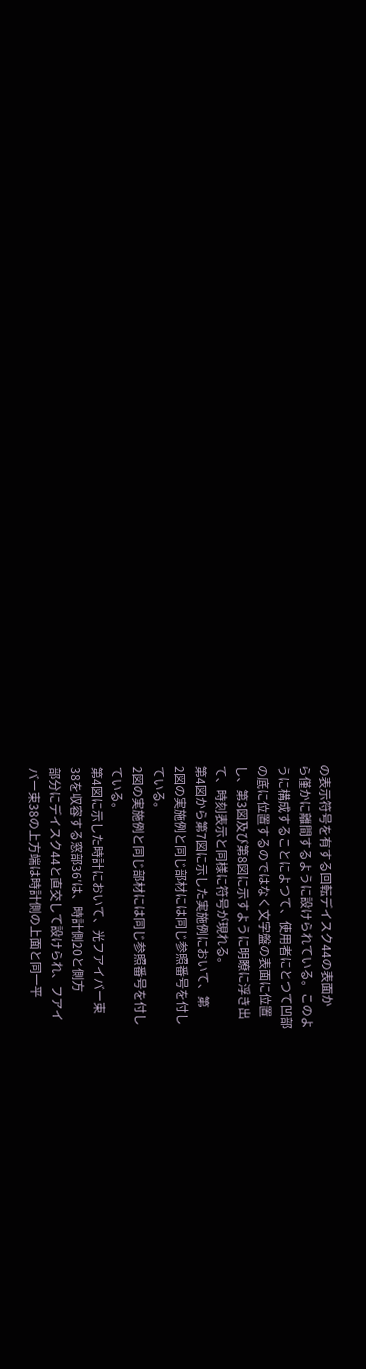の表示符号を有する回転デイスク44の表面か
ら僅かに離間するように設けられている。このよ
うに構成することによつて、使用者にとつて凹部
の底に位置するのではなく文字盤の表面に位置
し、第3図及び第8図に示すように明瞭に浮き出
て、時刻表示と同様に符号が現れる。
第4図から第7図に示した実施例において、第
2図の実施例と同じ部材には同じ参照番号を付し
ている。
2図の実施例と同じ部材には同じ参照番号を付し
ている。
第4図に示した時計において、光フアイバー束
38を収容する窓部36′は、時計側20と側方
部分にデイスク44と直交して設けられ、フアイ
バー束38の上方端は時計側の上面と同一平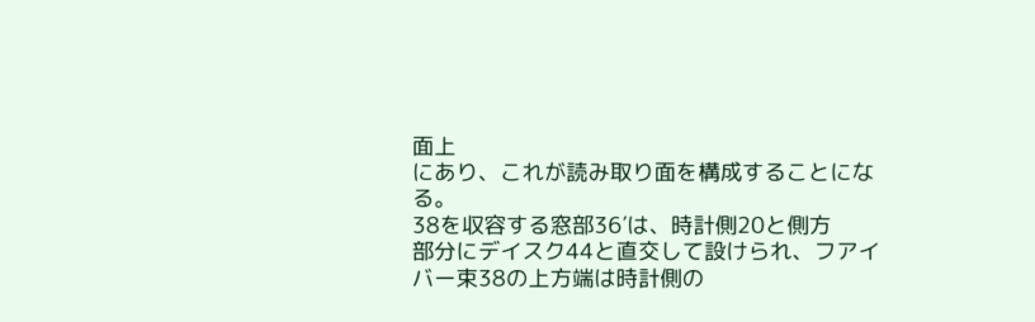面上
にあり、これが読み取り面を構成することにな
る。
38を収容する窓部36′は、時計側20と側方
部分にデイスク44と直交して設けられ、フアイ
バー束38の上方端は時計側の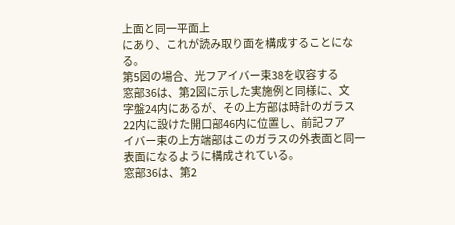上面と同一平面上
にあり、これが読み取り面を構成することにな
る。
第5図の場合、光フアイバー束38を収容する
窓部36は、第2図に示した実施例と同様に、文
字盤24内にあるが、その上方部は時計のガラス
22内に設けた開口部46内に位置し、前記フア
イバー束の上方端部はこのガラスの外表面と同一
表面になるように構成されている。
窓部36は、第2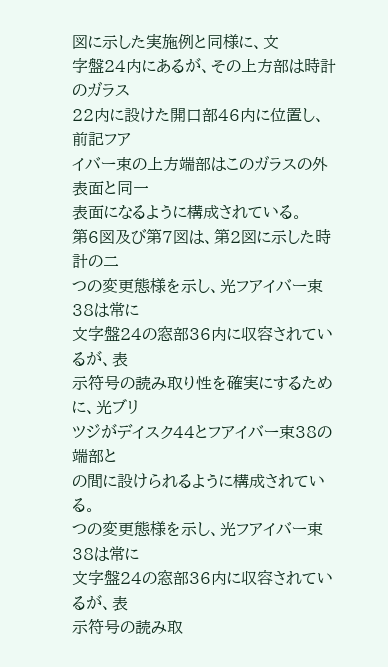図に示した実施例と同様に、文
字盤24内にあるが、その上方部は時計のガラス
22内に設けた開口部46内に位置し、前記フア
イバー束の上方端部はこのガラスの外表面と同一
表面になるように構成されている。
第6図及び第7図は、第2図に示した時計の二
つの変更態様を示し、光フアイバー束38は常に
文字盤24の窓部36内に収容されているが、表
示符号の読み取り性を確実にするために、光ブリ
ツジがデイスク44とフアイバー束38の端部と
の間に設けられるように構成されている。
つの変更態様を示し、光フアイバー束38は常に
文字盤24の窓部36内に収容されているが、表
示符号の読み取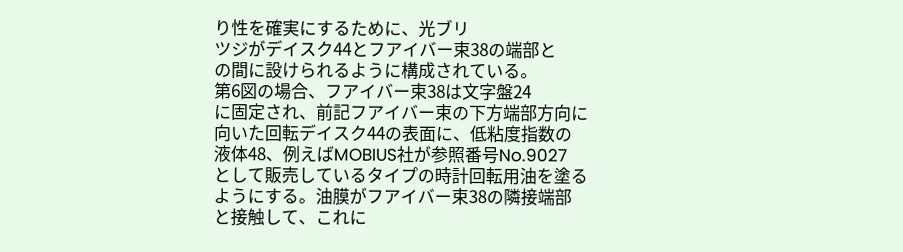り性を確実にするために、光ブリ
ツジがデイスク44とフアイバー束38の端部と
の間に設けられるように構成されている。
第6図の場合、フアイバー束38は文字盤24
に固定され、前記フアイバー束の下方端部方向に
向いた回転デイスク44の表面に、低粘度指数の
液体48、例えばMOBIUS社が参照番号No.9027
として販売しているタイプの時計回転用油を塗る
ようにする。油膜がフアイバー束38の隣接端部
と接触して、これに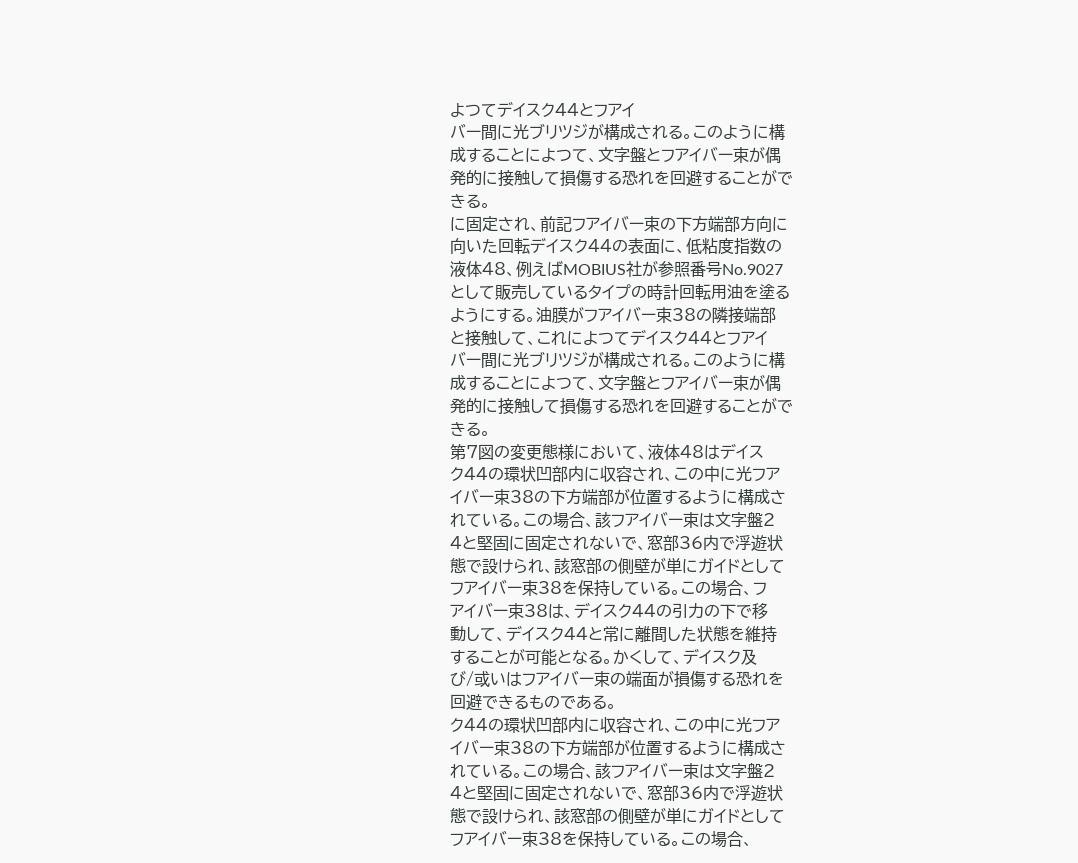よつてデイスク44とフアイ
バー間に光ブリツジが構成される。このように構
成することによつて、文字盤とフアイバー束が偶
発的に接触して損傷する恐れを回避することがで
きる。
に固定され、前記フアイバー束の下方端部方向に
向いた回転デイスク44の表面に、低粘度指数の
液体48、例えばMOBIUS社が参照番号No.9027
として販売しているタイプの時計回転用油を塗る
ようにする。油膜がフアイバー束38の隣接端部
と接触して、これによつてデイスク44とフアイ
バー間に光ブリツジが構成される。このように構
成することによつて、文字盤とフアイバー束が偶
発的に接触して損傷する恐れを回避することがで
きる。
第7図の変更態様において、液体48はデイス
ク44の環状凹部内に収容され、この中に光フア
イバー束38の下方端部が位置するように構成さ
れている。この場合、該フアイバー束は文字盤2
4と堅固に固定されないで、窓部36内で浮遊状
態で設けられ、該窓部の側壁が単にガイドとして
フアイバー束38を保持している。この場合、フ
アイバー束38は、デイスク44の引力の下で移
動して、デイスク44と常に離間した状態を維持
することが可能となる。かくして、デイスク及
び/或いはフアイバー束の端面が損傷する恐れを
回避できるものである。
ク44の環状凹部内に収容され、この中に光フア
イバー束38の下方端部が位置するように構成さ
れている。この場合、該フアイバー束は文字盤2
4と堅固に固定されないで、窓部36内で浮遊状
態で設けられ、該窓部の側壁が単にガイドとして
フアイバー束38を保持している。この場合、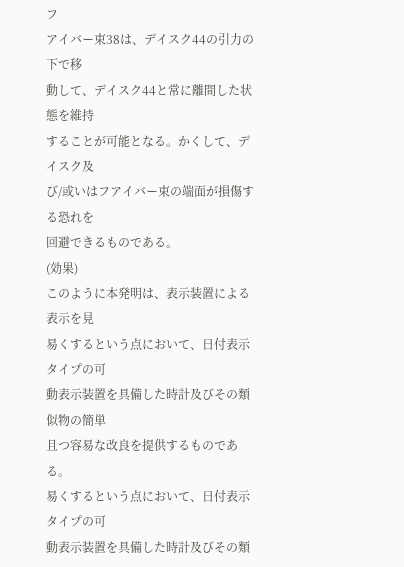フ
アイバー束38は、デイスク44の引力の下で移
動して、デイスク44と常に離間した状態を維持
することが可能となる。かくして、デイスク及
び/或いはフアイバー束の端面が損傷する恐れを
回避できるものである。
(効果)
このように本発明は、表示装置による表示を見
易くするという点において、日付表示タイプの可
動表示装置を具備した時計及びその類似物の簡単
且つ容易な改良を提供するものである。
易くするという点において、日付表示タイプの可
動表示装置を具備した時計及びその類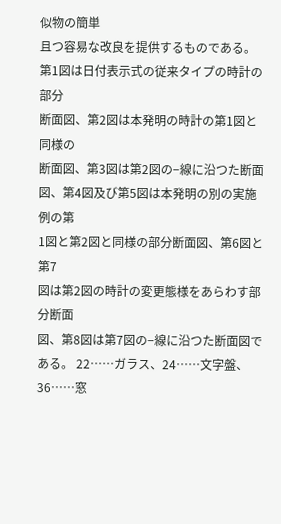似物の簡単
且つ容易な改良を提供するものである。
第1図は日付表示式の従来タイプの時計の部分
断面図、第2図は本発明の時計の第1図と同様の
断面図、第3図は第2図の−線に沿つた断面
図、第4図及び第5図は本発明の別の実施例の第
1図と第2図と同様の部分断面図、第6図と第7
図は第2図の時計の変更態様をあらわす部分断面
図、第8図は第7図の−線に沿つた断面図で
ある。 22……ガラス、24……文字盤、36……窓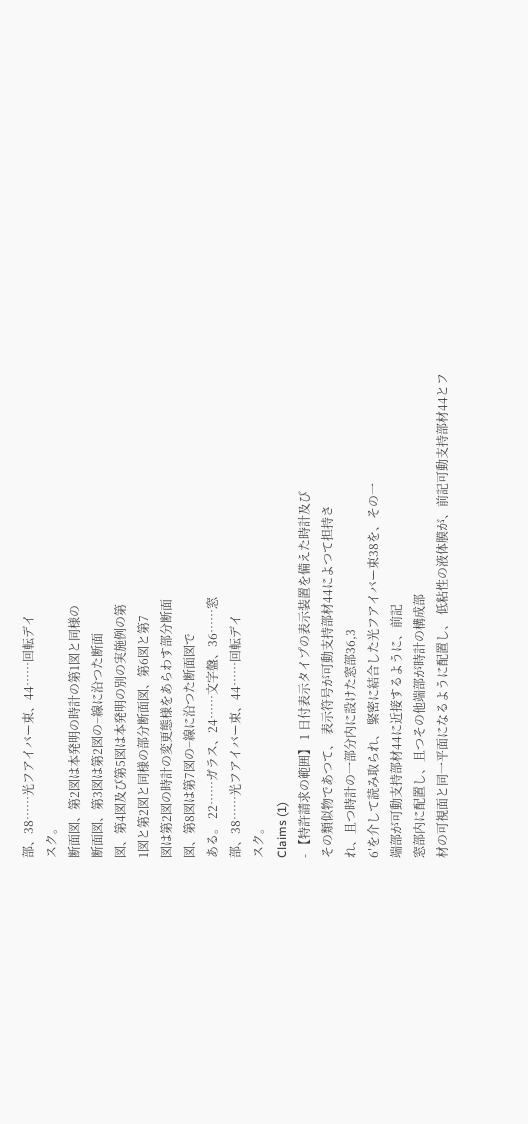部、38……光フアイバー束、44……回転デイ
スク。
断面図、第2図は本発明の時計の第1図と同様の
断面図、第3図は第2図の−線に沿つた断面
図、第4図及び第5図は本発明の別の実施例の第
1図と第2図と同様の部分断面図、第6図と第7
図は第2図の時計の変更態様をあらわす部分断面
図、第8図は第7図の−線に沿つた断面図で
ある。 22……ガラス、24……文字盤、36……窓
部、38……光フアイバー束、44……回転デイ
スク。
Claims (1)
- 【特許請求の範囲】 1 日付表示タイプの表示装置を備えた時計及び
その類似物であつて、 表示符号が可動支持部材44によつて担持さ
れ、且つ時計の一部分内に設けた窓部36,3
6′を介して読み取られ、 緊密に結合した光フアイバー束38を、その一
端部が可動支持部材44に近接するように、前記
窓部内に配置し、且つその他端部が時計の構成部
材の可視面と同一平面になるように配置し、 低粘性の液体膜が、前記可動支持部材44とフ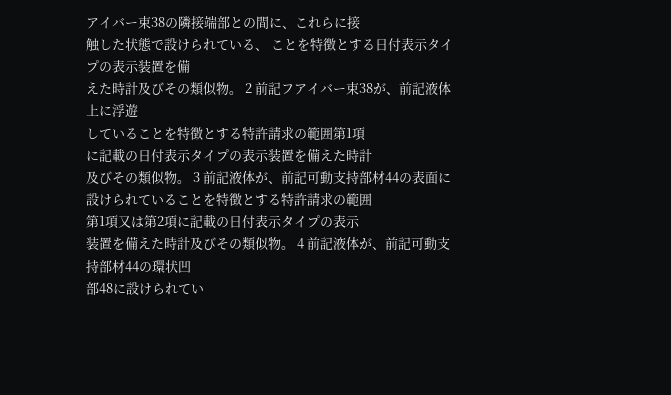アイバー束38の隣接端部との間に、これらに接
触した状態で設けられている、 ことを特徴とする日付表示タイプの表示装置を備
えた時計及びその類似物。 2 前記フアイバー束38が、前記液体上に浮遊
していることを特徴とする特許請求の範囲第1項
に記載の日付表示タイプの表示装置を備えた時計
及びその類似物。 3 前記液体が、前記可動支持部材44の表面に
設けられていることを特徴とする特許請求の範囲
第1項又は第2項に記載の日付表示タイプの表示
装置を備えた時計及びその類似物。 4 前記液体が、前記可動支持部材44の環状凹
部48に設けられてい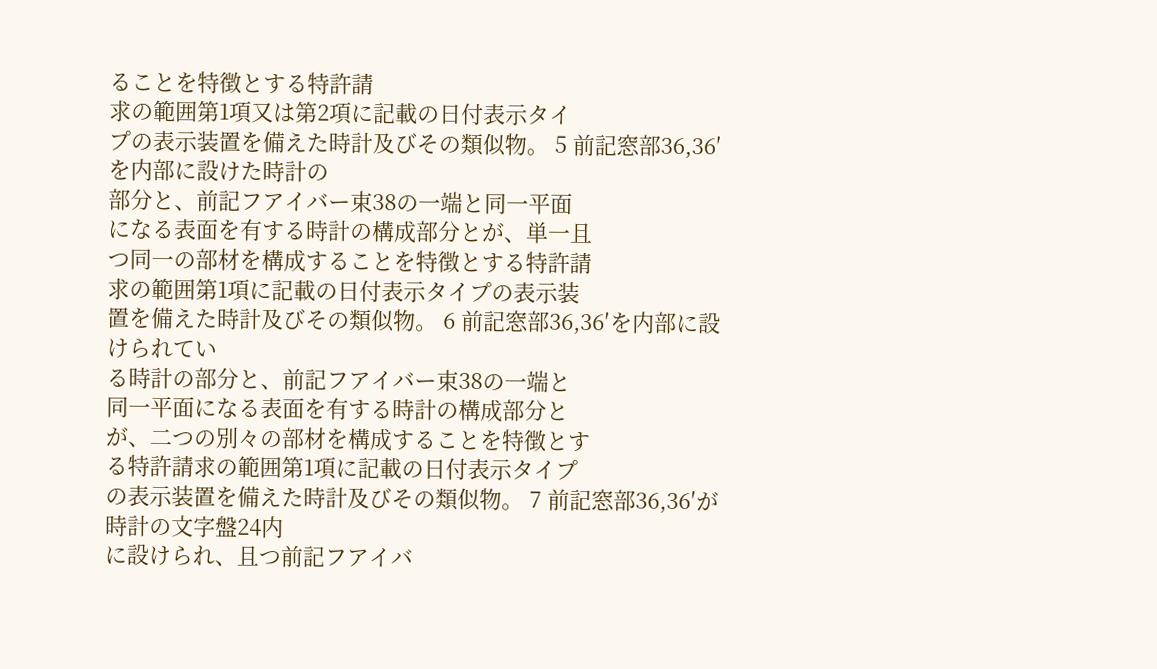ることを特徴とする特許請
求の範囲第1項又は第2項に記載の日付表示タイ
プの表示装置を備えた時計及びその類似物。 5 前記窓部36,36′を内部に設けた時計の
部分と、前記フアイバー束38の一端と同一平面
になる表面を有する時計の構成部分とが、単一且
つ同一の部材を構成することを特徴とする特許請
求の範囲第1項に記載の日付表示タイプの表示装
置を備えた時計及びその類似物。 6 前記窓部36,36′を内部に設けられてい
る時計の部分と、前記フアイバー束38の一端と
同一平面になる表面を有する時計の構成部分と
が、二つの別々の部材を構成することを特徴とす
る特許請求の範囲第1項に記載の日付表示タイプ
の表示装置を備えた時計及びその類似物。 7 前記窓部36,36′が時計の文字盤24内
に設けられ、且つ前記フアイバ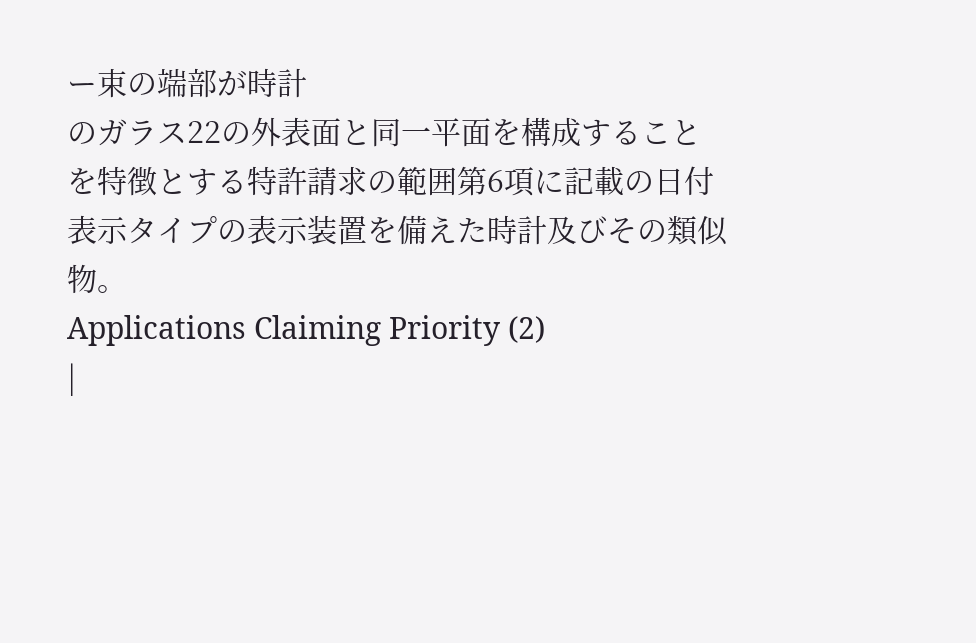ー束の端部が時計
のガラス22の外表面と同一平面を構成すること
を特徴とする特許請求の範囲第6項に記載の日付
表示タイプの表示装置を備えた時計及びその類似
物。
Applications Claiming Priority (2)
|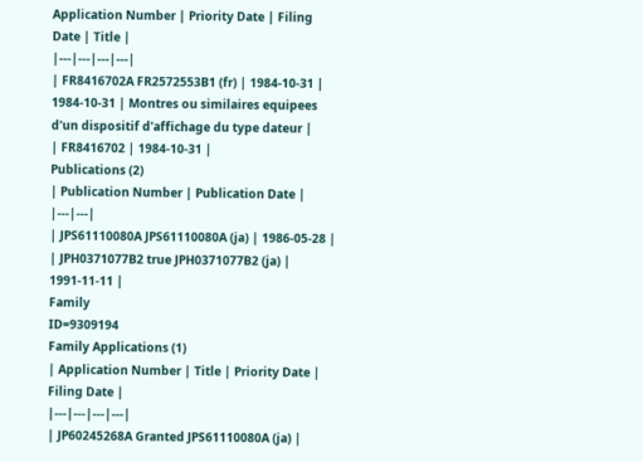Application Number | Priority Date | Filing Date | Title |
|---|---|---|---|
| FR8416702A FR2572553B1 (fr) | 1984-10-31 | 1984-10-31 | Montres ou similaires equipees d'un dispositif d'affichage du type dateur |
| FR8416702 | 1984-10-31 |
Publications (2)
| Publication Number | Publication Date |
|---|---|
| JPS61110080A JPS61110080A (ja) | 1986-05-28 |
| JPH0371077B2 true JPH0371077B2 (ja) | 1991-11-11 |
Family
ID=9309194
Family Applications (1)
| Application Number | Title | Priority Date | Filing Date |
|---|---|---|---|
| JP60245268A Granted JPS61110080A (ja) |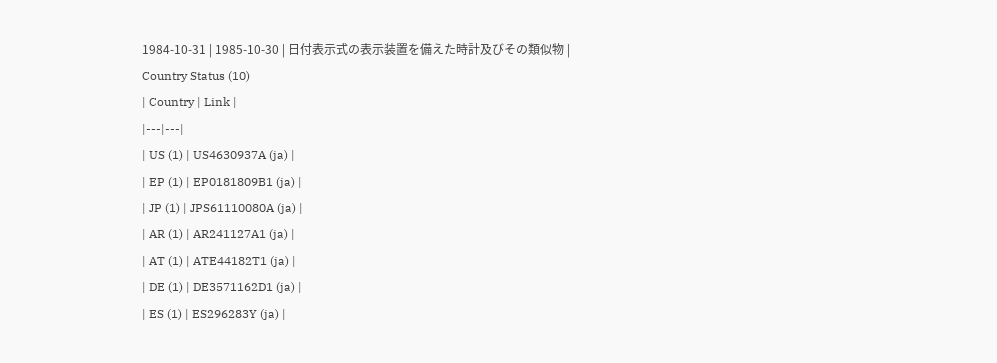1984-10-31 | 1985-10-30 | 日付表示式の表示装置を備えた時計及びその類似物 |
Country Status (10)
| Country | Link |
|---|---|
| US (1) | US4630937A (ja) |
| EP (1) | EP0181809B1 (ja) |
| JP (1) | JPS61110080A (ja) |
| AR (1) | AR241127A1 (ja) |
| AT (1) | ATE44182T1 (ja) |
| DE (1) | DE3571162D1 (ja) |
| ES (1) | ES296283Y (ja) |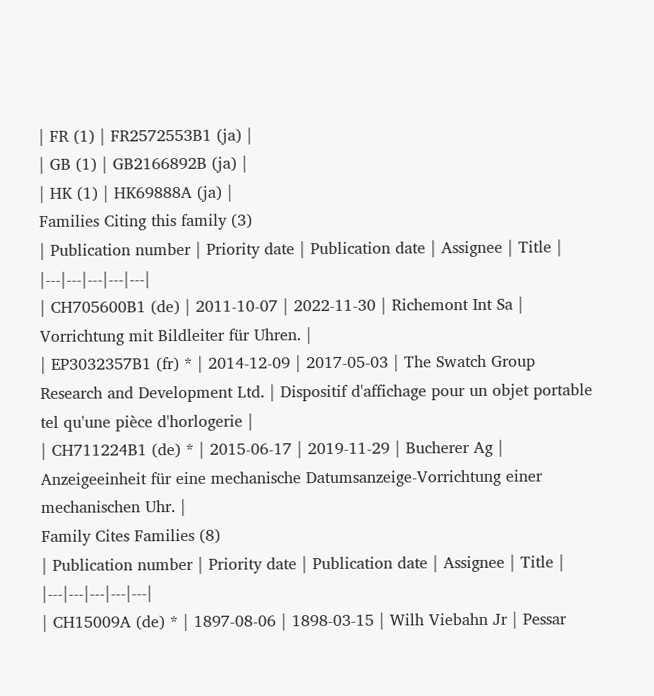| FR (1) | FR2572553B1 (ja) |
| GB (1) | GB2166892B (ja) |
| HK (1) | HK69888A (ja) |
Families Citing this family (3)
| Publication number | Priority date | Publication date | Assignee | Title |
|---|---|---|---|---|
| CH705600B1 (de) | 2011-10-07 | 2022-11-30 | Richemont Int Sa | Vorrichtung mit Bildleiter für Uhren. |
| EP3032357B1 (fr) * | 2014-12-09 | 2017-05-03 | The Swatch Group Research and Development Ltd. | Dispositif d'affichage pour un objet portable tel qu'une pièce d'horlogerie |
| CH711224B1 (de) * | 2015-06-17 | 2019-11-29 | Bucherer Ag | Anzeigeeinheit für eine mechanische Datumsanzeige-Vorrichtung einer mechanischen Uhr. |
Family Cites Families (8)
| Publication number | Priority date | Publication date | Assignee | Title |
|---|---|---|---|---|
| CH15009A (de) * | 1897-08-06 | 1898-03-15 | Wilh Viebahn Jr | Pessar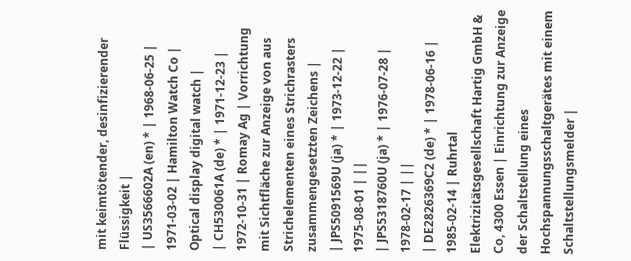mit keimtötender, desinfizierender Flüssigkeit |
| US3566602A (en) * | 1968-06-25 | 1971-03-02 | Hamilton Watch Co | Optical display digital watch |
| CH530061A (de) * | 1971-12-23 | 1972-10-31 | Romay Ag | Vorrichtung mit Sichtfläche zur Anzeige von aus Strichelementen eines Strichrasters zusammengesetzten Zeichens |
| JPS5091569U (ja) * | 1973-12-22 | 1975-08-01 | ||
| JPS5318760U (ja) * | 1976-07-28 | 1978-02-17 | ||
| DE2826369C2 (de) * | 1978-06-16 | 1985-02-14 | Ruhrtal Elektrizitätsgesellschaft Hartig GmbH & Co, 4300 Essen | Einrichtung zur Anzeige der Schaltstellung eines Hochspannungsschaltgerätes mit einem Schaltstellungsmelder |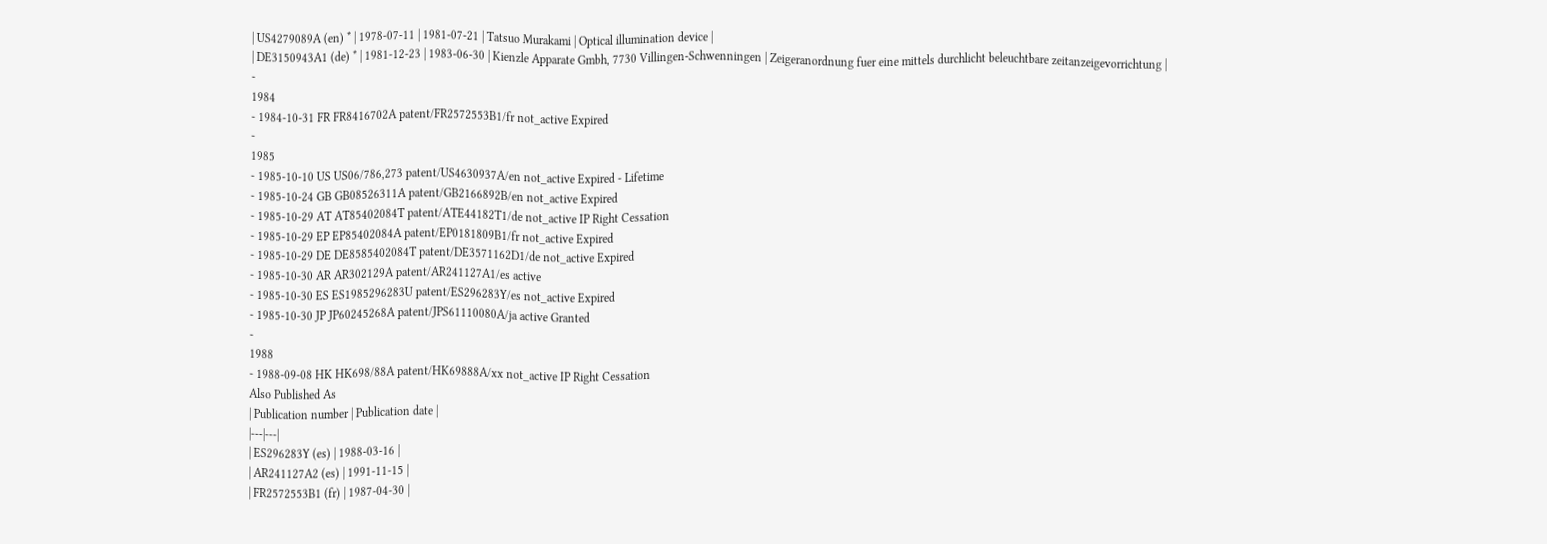| US4279089A (en) * | 1978-07-11 | 1981-07-21 | Tatsuo Murakami | Optical illumination device |
| DE3150943A1 (de) * | 1981-12-23 | 1983-06-30 | Kienzle Apparate Gmbh, 7730 Villingen-Schwenningen | Zeigeranordnung fuer eine mittels durchlicht beleuchtbare zeitanzeigevorrichtung |
-
1984
- 1984-10-31 FR FR8416702A patent/FR2572553B1/fr not_active Expired
-
1985
- 1985-10-10 US US06/786,273 patent/US4630937A/en not_active Expired - Lifetime
- 1985-10-24 GB GB08526311A patent/GB2166892B/en not_active Expired
- 1985-10-29 AT AT85402084T patent/ATE44182T1/de not_active IP Right Cessation
- 1985-10-29 EP EP85402084A patent/EP0181809B1/fr not_active Expired
- 1985-10-29 DE DE8585402084T patent/DE3571162D1/de not_active Expired
- 1985-10-30 AR AR302129A patent/AR241127A1/es active
- 1985-10-30 ES ES1985296283U patent/ES296283Y/es not_active Expired
- 1985-10-30 JP JP60245268A patent/JPS61110080A/ja active Granted
-
1988
- 1988-09-08 HK HK698/88A patent/HK69888A/xx not_active IP Right Cessation
Also Published As
| Publication number | Publication date |
|---|---|
| ES296283Y (es) | 1988-03-16 |
| AR241127A2 (es) | 1991-11-15 |
| FR2572553B1 (fr) | 1987-04-30 |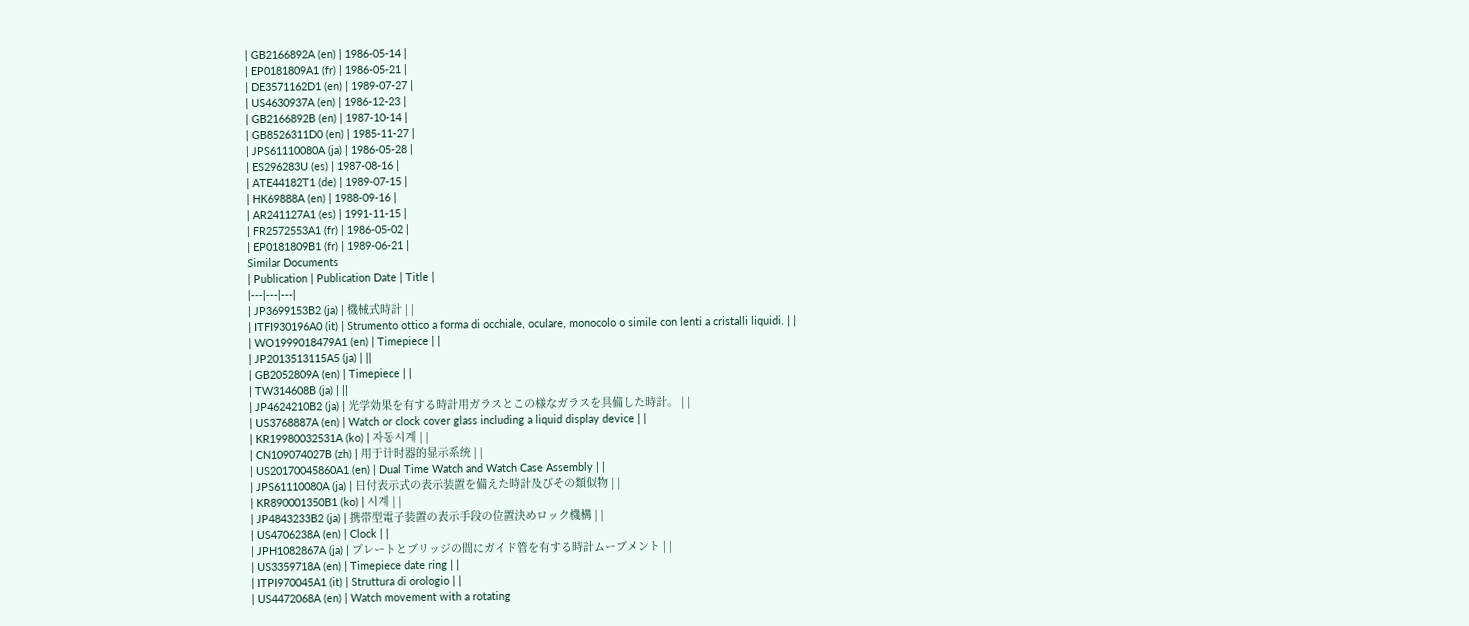| GB2166892A (en) | 1986-05-14 |
| EP0181809A1 (fr) | 1986-05-21 |
| DE3571162D1 (en) | 1989-07-27 |
| US4630937A (en) | 1986-12-23 |
| GB2166892B (en) | 1987-10-14 |
| GB8526311D0 (en) | 1985-11-27 |
| JPS61110080A (ja) | 1986-05-28 |
| ES296283U (es) | 1987-08-16 |
| ATE44182T1 (de) | 1989-07-15 |
| HK69888A (en) | 1988-09-16 |
| AR241127A1 (es) | 1991-11-15 |
| FR2572553A1 (fr) | 1986-05-02 |
| EP0181809B1 (fr) | 1989-06-21 |
Similar Documents
| Publication | Publication Date | Title |
|---|---|---|
| JP3699153B2 (ja) | 機械式時計 | |
| ITFI930196A0 (it) | Strumento ottico a forma di occhiale, oculare, monocolo o simile con lenti a cristalli liquidi. | |
| WO1999018479A1 (en) | Timepiece | |
| JP2013513115A5 (ja) | ||
| GB2052809A (en) | Timepiece | |
| TW314608B (ja) | ||
| JP4624210B2 (ja) | 光学効果を有する時計用ガラスとこの様なガラスを具備した時計。 | |
| US3768887A (en) | Watch or clock cover glass including a liquid display device | |
| KR19980032531A (ko) | 자동시계 | |
| CN109074027B (zh) | 用于计时器的显示系统 | |
| US20170045860A1 (en) | Dual Time Watch and Watch Case Assembly | |
| JPS61110080A (ja) | 日付表示式の表示装置を備えた時計及びその類似物 | |
| KR890001350B1 (ko) | 시계 | |
| JP4843233B2 (ja) | 携帯型電子装置の表示手段の位置決めロック機構 | |
| US4706238A (en) | Clock | |
| JPH1082867A (ja) | プレートとブリッジの間にガイド管を有する時計ムーブメント | |
| US3359718A (en) | Timepiece date ring | |
| ITPI970045A1 (it) | Struttura di orologio | |
| US4472068A (en) | Watch movement with a rotating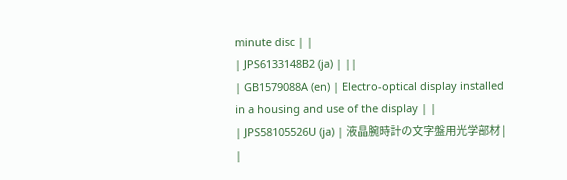minute disc | |
| JPS6133148B2 (ja) | ||
| GB1579088A (en) | Electro-optical display installed in a housing and use of the display | |
| JPS58105526U (ja) | 液晶腕時計の文字盤用光学部材 | |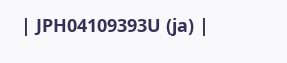| JPH04109393U (ja) |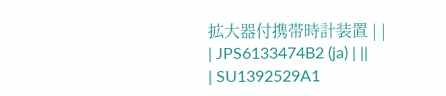拡大器付携帯時計装置 | |
| JPS6133474B2 (ja) | ||
| SU1392529A1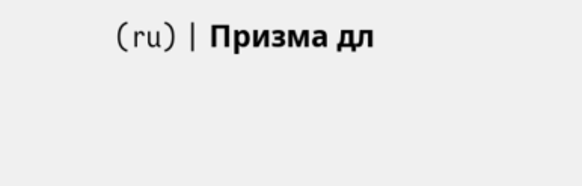(ru) | Призма дл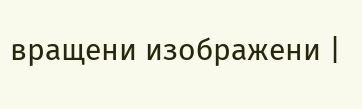вращени изображени |